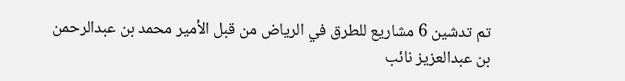تم تدشين 6 مشاريع للطرق في الرياض من قبل الأمير محمد بن عبدالرحمن بن عبدالعزيز نائب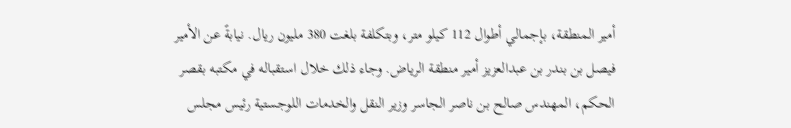أمير المنطقة، بإجمالي أطوال 112 كيلو متر، وبتكلفة بلغت 380 مليون ريال. نيابةً عن الأمير فيصل بن بندر بن عبدالعزيز أمير منطقة الرياض. وجاء ذلك خلال استقباله في مكتبه بقصر الحكم، المهندس صالح بن ناصر الجاسر وزير النقل والخدمات اللوجستية رئيس مجلس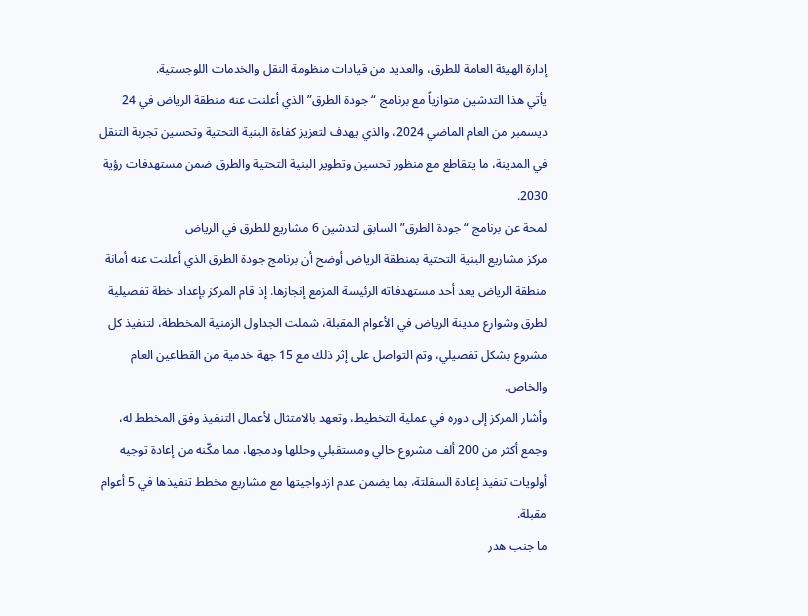إدارة الهيئة العامة للطرق، والعديد من قيادات منظومة النقل والخدمات اللوجستية.
يأتي هذا التدشين متوازياً مع برنامج “جودة الطرق” الذي أعلنت عنه منطقة الرياض في 24 ديسمبر من العام الماضي 2024، والذي يهدف لتعزيز كفاءة البنية التحتية وتحسين تجربة التنقل في المدينة، ما يتقاطع مع منظور تحسين وتطوير البنية التحتية والطرق ضمن مستهدفات رؤية 2030.
لمحة عن برنامج “جودة الطرق” السابق لتدشين 6 مشاريع للطرق في الرياض
مركز مشاريع البنية التحتية بمنطقة الرياض أوضح أن برنامج جودة الطرق الذي أعلنت عنه أمانة منطقة الرياض يعد أحد مستهدفاته الرئيسة المزمع إنجازها. إذ قام المركز بإعداد خطة تفصيلية لطرق وشوارع مدينة الرياض في الأعوام المقبلة، شملت الجداول الزمنية المخططة، لتنفيذ كل مشروع بشكل تفصيلي، وتم التواصل على إثر ذلك مع 15 جهة خدمية من القطاعين العام والخاص.
وأشار المركز إلى دوره في عملية التخطيط، وتعهد بالامتثال لأعمال التنفيذ وفق المخطط له، وجمع أكثر من 200 ألف مشروع حالي ومستقبلي وحللها ودمجها، مما مكّنه من إعادة توجيه أولويات تنفيذ إعادة السفلتة، بما يضمن عدم ازدواجيتها مع مشاريع مخطط تنفيذها في 5 أعوام مقبلة.
ما جنب هدر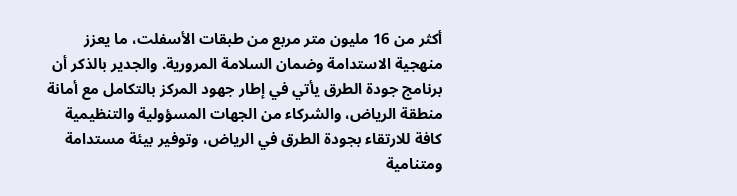أكثر من 16 مليون متر مربع من طبقات الأسفلت، ما يعزز منهجية الاستدامة وضمان السلامة المرورية. والجدير بالذكر أن برنامج جودة الطرق يأتي في إطار جهود المركز بالتكامل مع أمانة منطقة الرياض، والشركاء من الجهات المسؤولية والتنظيمية كافة للارتقاء بجودة الطرق في الرياض، وتوفير بيئة مستدامة ومتنامية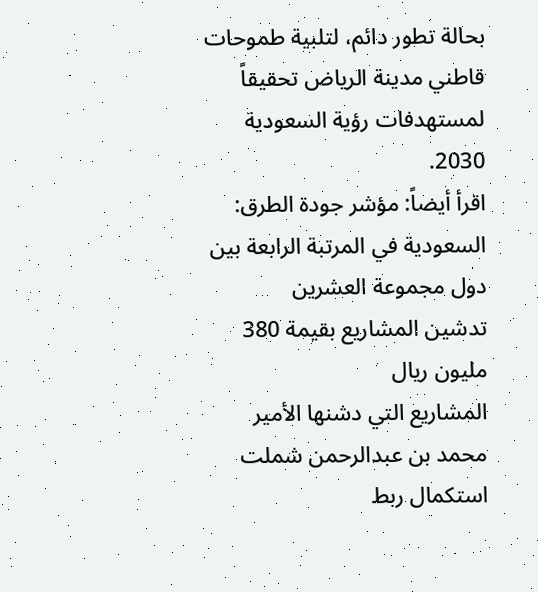بحالة تطور دائم، لتلبية طموحات قاطني مدينة الرياض تحقيقاً لمستهدفات رؤية السعودية 2030.
اقرأ أيضاً: مؤشر جودة الطرق: السعودية في المرتبة الرابعة بين دول مجموعة العشرين
تدشين المشاريع بقيمة 380 مليون ريال
المشاريع التي دشنها الأمير محمد بن عبدالرحمن شملت استكمال ربط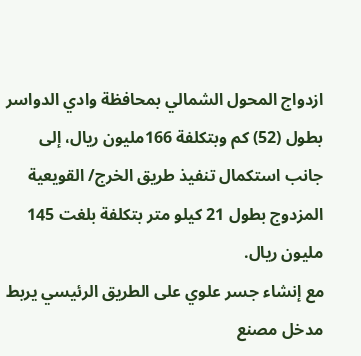ازدواج المحول الشمالي بمحافظة وادي الدواسر بطول (52) كم وبتكلفة 166مليون ريال، إلى جانب استكمال تنفيذ طريق الخرج/ القويعية المزدوج بطول 21 كيلو متر بتكلفة بلغت 145 مليون ريال.
مع إنشاء جسر علوي على الطريق الرئيسي يربط مدخل مصنع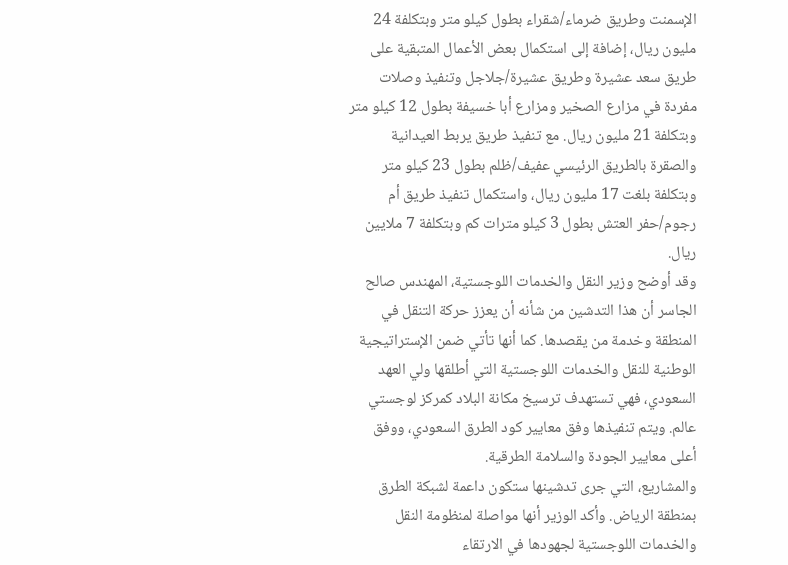الإسمنت وطريق ضرماء/شقراء بطول كيلو متر وبتكلفة 24 مليون ريال، إضافة إلى استكمال بعض الأعمال المتبقية على طريق سعد عشيرة وطريق عشيرة/جلاجل وتنفيذ وصلات مفردة في مزارع الصخير ومزارع أبا خسيفة بطول 12 كيلو متر وبتكلفة 21 مليون ريال. مع تنفيذ طريق يربط العيدانية والصقرة بالطريق الرئيسي عفيف/ظلم بطول 23 كيلو متر وبتكلفة بلغت 17 مليون ريال، واستكمال تنفيذ طريق أم رجوم/حفر العتش بطول 3 كيلو مترات كم وبتكلفة 7 ملايين ريال.
وقد أوضح وزير النقل والخدمات اللوجستية، المهندس صالح الجاسر أن هذا التدشين من شأنه أن يعزز حركة التنقل في المنطقة وخدمة من يقصدها. كما أنها تأتي ضمن الإستراتيجية الوطنية للنقل والخدمات اللوجستية التي أطلقها ولي العهد السعودي، فهي تستهدف ترسيخ مكانة البلاد كمركز لوجستي عالم. ويتم تنفيذها وفق معايير كود الطرق السعودي، ووفق أعلى معايير الجودة والسلامة الطرقية.
والمشاريع، التي جرى تدشينها ستكون داعمة لشبكة الطرق بمنطقة الرياض. وأكد الوزير أنها مواصلة لمنظومة النقل والخدمات اللوجستية لجهودها في الارتقاء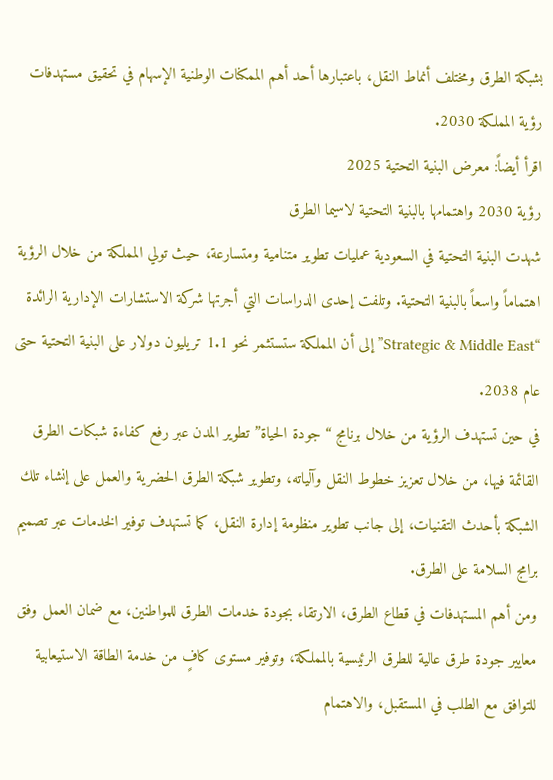بشبكة الطرق ومختلف أنماط النقل، باعتبارها أحد أهم الممكنات الوطنية الإسهام في تحقيق مستهدفات رؤية المملكة 2030.
اقرأ أيضاً: معرض البنية التحتية 2025
رؤية 2030 واهتمامها بالبنية التحتية لاسيما الطرق
شهدت البنية التحتية في السعودية عمليات تطوير متنامية ومتسارعة، حيث تولي المملكة من خلال الرؤية اهتماماً واسعاً بالبنية التحتية. وتلفت إحدى الدراسات التي أجرتها شركة الاستشارات الإدارية الرائدة “Strategic & Middle East” إلى أن المملكة ستستثمر نحو 1.1 تريليون دولار على البنية التحتية حتى عام 2038.
في حين تستهدف الرؤية من خلال برنامج “جودة الحياة” تطوير المدن عبر رفع كفاءة شبكات الطرق القائمة فيها، من خلال تعزيز خطوط النقل وآلياته، وتطوير شبكة الطرق الحضرية والعمل على إنشاء تلك الشبكة بأحدث التقنيات، إلى جانب تطوير منظومة إدارة النقل، كما تستهدف توفير الخدمات عبر تصميم برامج السلامة على الطرق.
ومن أهم المستهدفات في قطاع الطرق، الارتقاء بجودة خدمات الطرق للمواطنين، مع ضمان العمل وفق معايير جودة طرق عالية للطرق الرئيسية بالمملكة، وتوفير مستوى كافٍ من خدمة الطاقة الاستيعابية للتوافق مع الطلب في المستقبل، والاهتمام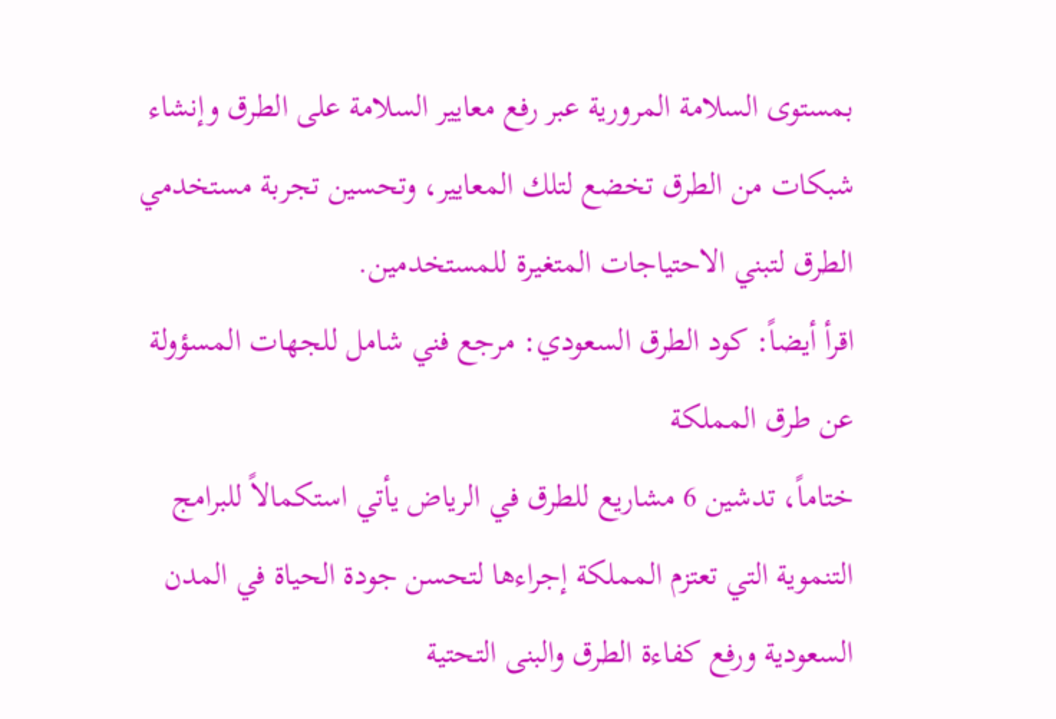بمستوى السلامة المرورية عبر رفع معايير السلامة على الطرق وإنشاء شبكات من الطرق تخضع لتلك المعايير، وتحسين تجربة مستخدمي الطرق لتبني الاحتياجات المتغيرة للمستخدمين.
اقرأ أيضاً: كود الطرق السعودي: مرجع فني شامل للجهات المسؤولة عن طرق المملكة
ختاماً، تدشين 6 مشاريع للطرق في الرياض يأتي استكمالاً للبرامج التنموية التي تعتزم المملكة إجراءها لتحسن جودة الحياة في المدن السعودية ورفع كفاءة الطرق والبنى التحتية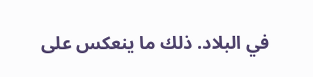في البلاد. ذلك ما ينعكس على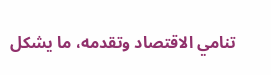تنامي الاقتصاد وتقدمه، ما يشكل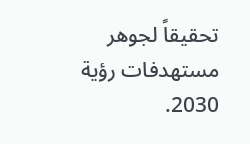تحقيقاً لجوهر مستهدفات رؤية 2030.